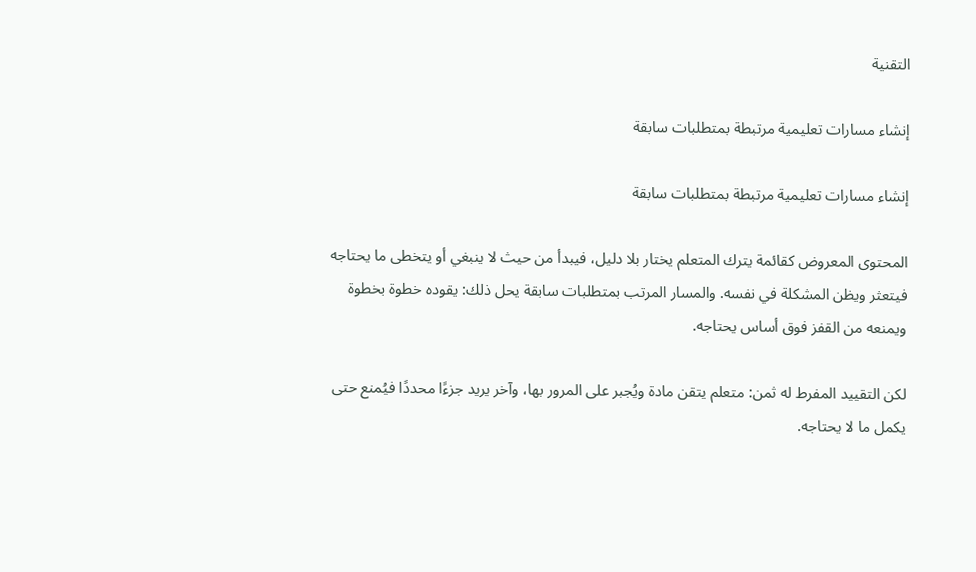التقنية

إنشاء مسارات تعليمية مرتبطة بمتطلبات سابقة

إنشاء مسارات تعليمية مرتبطة بمتطلبات سابقة

المحتوى المعروض كقائمة يترك المتعلم يختار بلا دليل، فيبدأ من حيث لا ينبغي أو يتخطى ما يحتاجه فيتعثر ويظن المشكلة في نفسه. والمسار المرتب بمتطلبات سابقة يحل ذلك: يقوده خطوة بخطوة ويمنعه من القفز فوق أساس يحتاجه.

لكن التقييد المفرط له ثمن: متعلم يتقن مادة ويُجبر على المرور بها، وآخر يريد جزءًا محددًا فيُمنع حتى يكمل ما لا يحتاجه.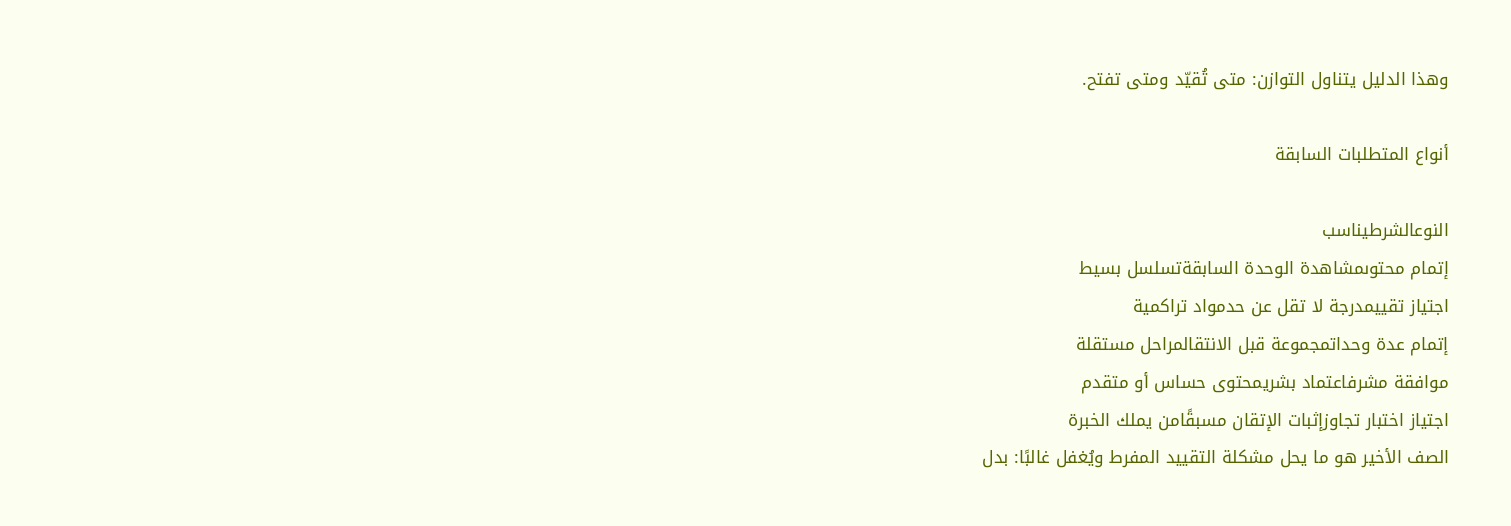وهذا الدليل يتناول التوازن: متى تُقيّد ومتى تفتح.

أنواع المتطلبات السابقة

النوعالشرطيناسب
إتمام محتوىمشاهدة الوحدة السابقةتسلسل بسيط
اجتياز تقييمدرجة لا تقل عن حدمواد تراكمية
إتمام عدة وحداتمجموعة قبل الانتقالمراحل مستقلة
موافقة مشرفاعتماد بشريمحتوى حساس أو متقدم
اجتياز اختبار تجاوزإثبات الإتقان مسبقًامن يملك الخبرة
الصف الأخير هو ما يحل مشكلة التقييد المفرط ويُغفل غالبًا: بدل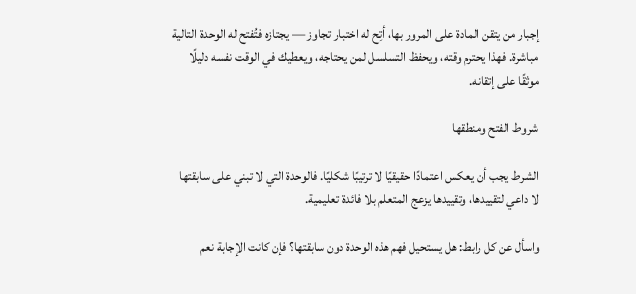إجبار من يتقن المادة على المرور بها، أتِح له اختبار تجاوز — يجتازه فتُفتح له الوحدة التالية مباشرة. فهذا يحترم وقته، ويحفظ التسلسل لمن يحتاجه، ويعطيك في الوقت نفسه دليلًا موثقًا على إتقانه.

شروط الفتح ومنطقها

الشرط يجب أن يعكس اعتمادًا حقيقيًا لا ترتيبًا شكليًا. فالوحدة التي لا تبني على سابقتها لا داعي لتقييدها، وتقييدها يزعج المتعلم بلا فائدة تعليمية.

واسأل عن كل رابط: هل يستحيل فهم هذه الوحدة دون سابقتها؟ فإن كانت الإجابة نعم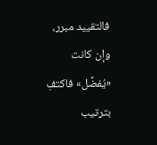فالتقييد مبرر، وإن كانت «يُفضَّل» فاكتفِ بترتيب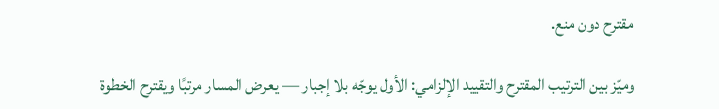مقترح دون منع.

وميّز بين الترتيب المقترح والتقييد الإلزامي: الأول يوجّه بلا إجبار — يعرض المسار مرتبًا ويقترح الخطوة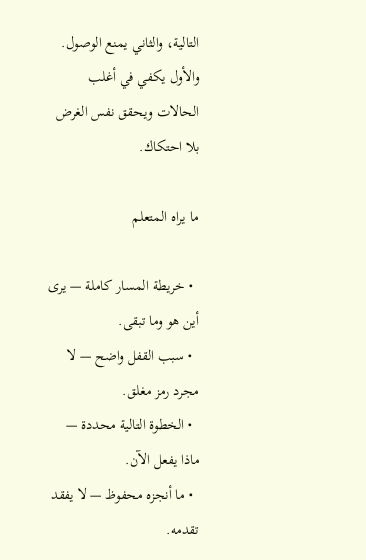التالية، والثاني يمنع الوصول. والأول يكفي في أغلب الحالات ويحقق نفس الغرض بلا احتكاك.

ما يراه المتعلم

  • خريطة المسار كاملة — يرى أين هو وما تبقى.
  • سبب القفل واضح — لا مجرد رمز مغلق.
  • الخطوة التالية محددة — ماذا يفعل الآن.
  • ما أنجزه محفوظ — لا يفقد تقدمه.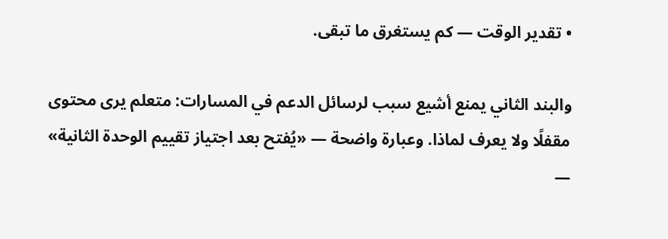• تقدير الوقت — كم يستغرق ما تبقى.

والبند الثاني يمنع أشيع سبب لرسائل الدعم في المسارات: متعلم يرى محتوى مقفلًا ولا يعرف لماذا. وعبارة واضحة — «يُفتح بعد اجتياز تقييم الوحدة الثانية» —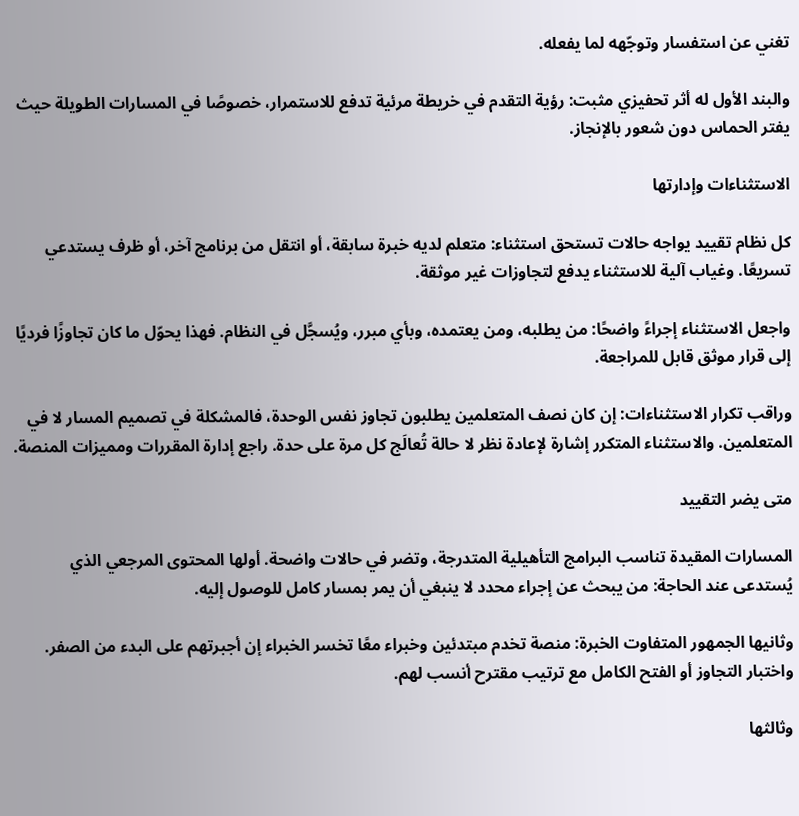تغني عن استفسار وتوجّهه لما يفعله.

والبند الأول له أثر تحفيزي مثبت: رؤية التقدم في خريطة مرئية تدفع للاستمرار، خصوصًا في المسارات الطويلة حيث يفتر الحماس دون شعور بالإنجاز.

الاستثناءات وإدارتها

كل نظام تقييد يواجه حالات تستحق استثناء: متعلم لديه خبرة سابقة، أو انتقل من برنامج آخر، أو ظرف يستدعي تسريعًا. وغياب آلية للاستثناء يدفع لتجاوزات غير موثقة.

واجعل الاستثناء إجراءً واضحًا: من يطلبه، ومن يعتمده، وبأي مبرر، ويُسجَّل في النظام. فهذا يحوّل ما كان تجاوزًا فرديًا إلى قرار موثق قابل للمراجعة.

وراقب تكرار الاستثناءات: إن كان نصف المتعلمين يطلبون تجاوز نفس الوحدة، فالمشكلة في تصميم المسار لا في المتعلمين. والاستثناء المتكرر إشارة لإعادة نظر لا حالة تُعالَج كل مرة على حدة. راجع إدارة المقررات ومميزات المنصة.

متى يضر التقييد

المسارات المقيدة تناسب البرامج التأهيلية المتدرجة، وتضر في حالات واضحة. أولها المحتوى المرجعي الذي يُستدعى عند الحاجة: من يبحث عن إجراء محدد لا ينبغي أن يمر بمسار كامل للوصول إليه.

وثانيها الجمهور المتفاوت الخبرة: منصة تخدم مبتدئين وخبراء معًا تخسر الخبراء إن أجبرتهم على البدء من الصفر. واختبار التجاوز أو الفتح الكامل مع ترتيب مقترح أنسب لهم.

وثالثها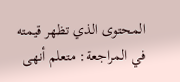المحتوى الذي تظهر قيمته في المراجعة: متعلم أنهى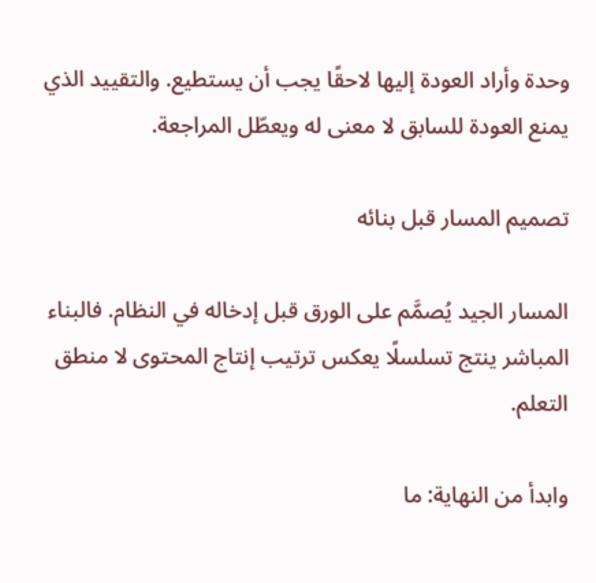وحدة وأراد العودة إليها لاحقًا يجب أن يستطيع. والتقييد الذي يمنع العودة للسابق لا معنى له ويعطّل المراجعة.

تصميم المسار قبل بنائه

المسار الجيد يُصمَّم على الورق قبل إدخاله في النظام. فالبناء المباشر ينتج تسلسلًا يعكس ترتيب إنتاج المحتوى لا منطق التعلم.

وابدأ من النهاية: ما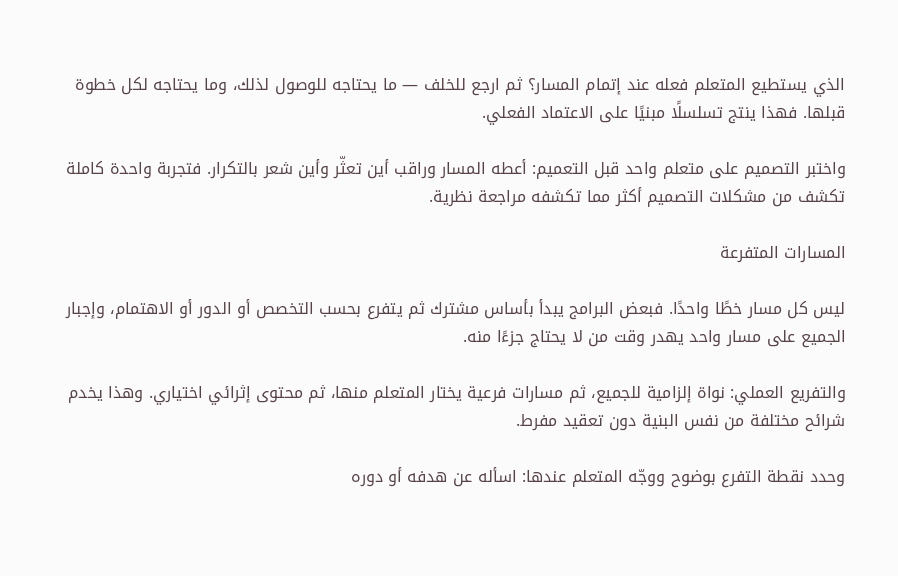الذي يستطيع المتعلم فعله عند إتمام المسار؟ ثم ارجع للخلف — ما يحتاجه للوصول لذلك، وما يحتاجه لكل خطوة قبلها. فهذا ينتج تسلسلًا مبنيًا على الاعتماد الفعلي.

واختبر التصميم على متعلم واحد قبل التعميم: أعطه المسار وراقب أين تعثّر وأين شعر بالتكرار. فتجربة واحدة كاملة تكشف من مشكلات التصميم أكثر مما تكشفه مراجعة نظرية.

المسارات المتفرعة

ليس كل مسار خطًا واحدًا. فبعض البرامج يبدأ بأساس مشترك ثم يتفرع بحسب التخصص أو الدور أو الاهتمام، وإجبار الجميع على مسار واحد يهدر وقت من لا يحتاج جزءًا منه.

والتفريع العملي: نواة إلزامية للجميع، ثم مسارات فرعية يختار المتعلم منها، ثم محتوى إثرائي اختياري. وهذا يخدم شرائح مختلفة من نفس البنية دون تعقيد مفرط.

وحدد نقطة التفرع بوضوح ووجّه المتعلم عندها: اسأله عن هدفه أو دوره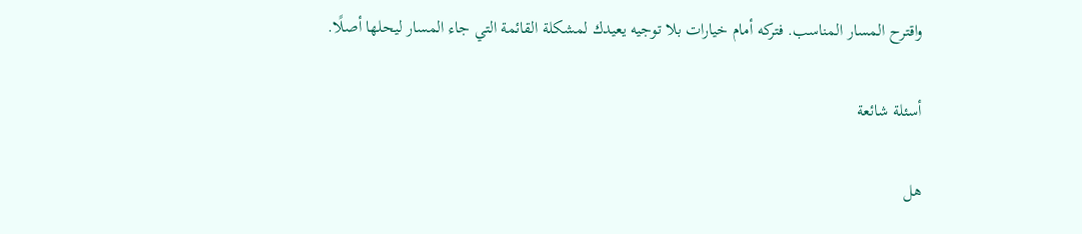واقترح المسار المناسب. فتركه أمام خيارات بلا توجيه يعيدك لمشكلة القائمة التي جاء المسار ليحلها أصلًا.

أسئلة شائعة

هل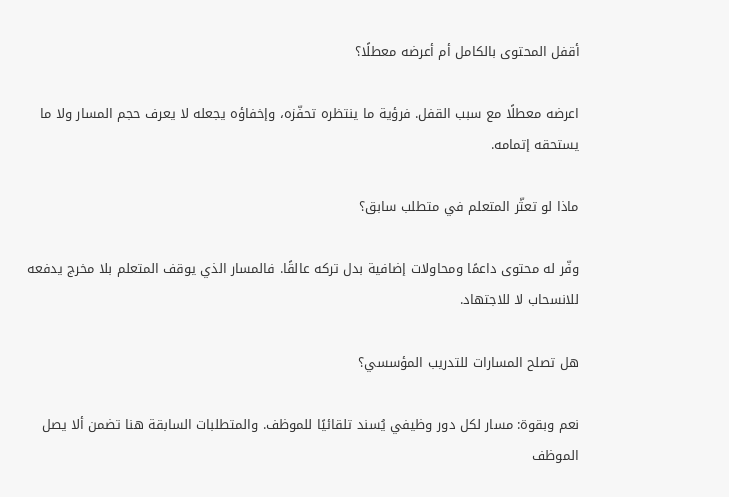أقفل المحتوى بالكامل أم أعرضه معطلًا؟

اعرضه معطلًا مع سبب القفل. فرؤية ما ينتظره تحفّزه، وإخفاؤه يجعله لا يعرف حجم المسار ولا ما يستحقه إتمامه.

ماذا لو تعثّر المتعلم في متطلب سابق؟

وفّر له محتوى داعمًا ومحاولات إضافية بدل تركه عالقًا. فالمسار الذي يوقف المتعلم بلا مخرج يدفعه للانسحاب لا للاجتهاد.

هل تصلح المسارات للتدريب المؤسسي؟

نعم وبقوة: مسار لكل دور وظيفي يُسند تلقائيًا للموظف. والمتطلبات السابقة هنا تضمن ألا يصل الموظف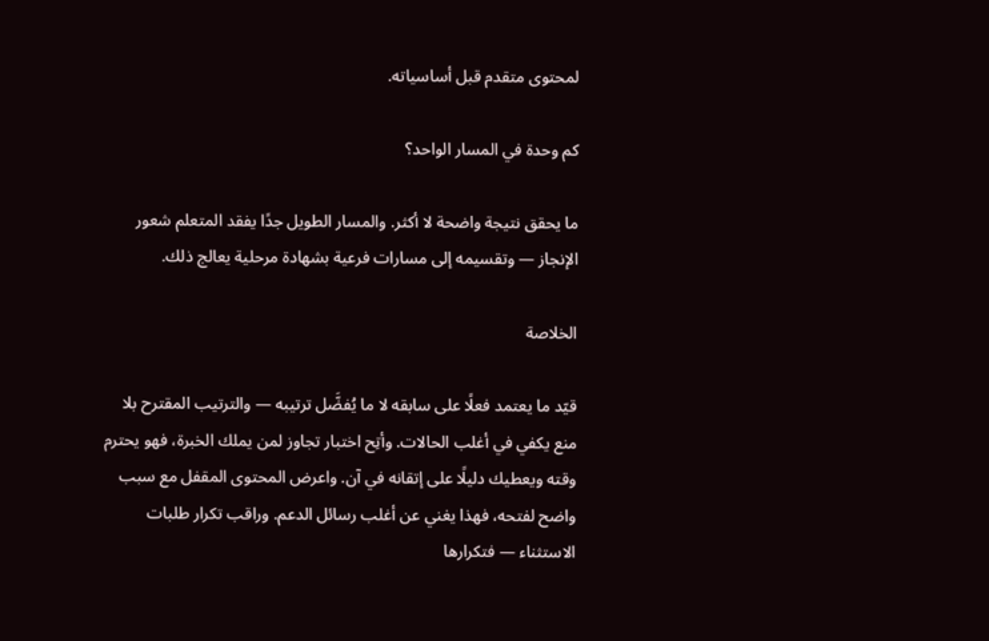لمحتوى متقدم قبل أساسياته.

كم وحدة في المسار الواحد؟

ما يحقق نتيجة واضحة لا أكثر. والمسار الطويل جدًا يفقد المتعلم شعور الإنجاز — وتقسيمه إلى مسارات فرعية بشهادة مرحلية يعالج ذلك.

الخلاصة

قيّد ما يعتمد فعلًا على سابقه لا ما يُفضَّل ترتيبه — والترتيب المقترح بلا منع يكفي في أغلب الحالات. وأتِح اختبار تجاوز لمن يملك الخبرة، فهو يحترم وقته ويعطيك دليلًا على إتقانه في آن. واعرض المحتوى المقفل مع سبب واضح لفتحه، فهذا يغني عن أغلب رسائل الدعم. وراقب تكرار طلبات الاستثناء — فتكرارها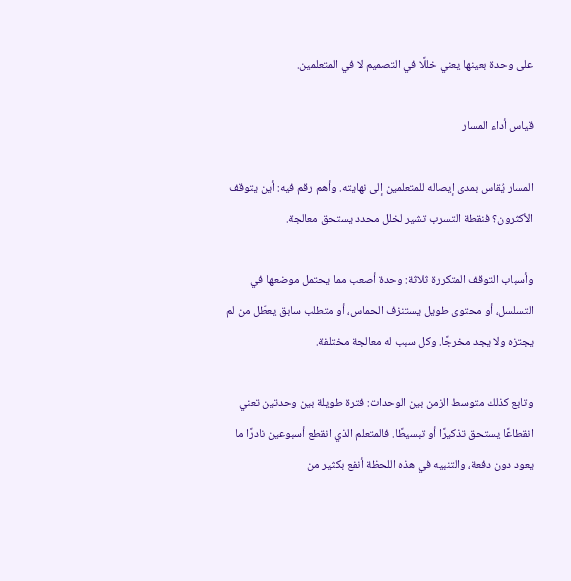على وحدة بعينها يعني خللًا في التصميم لا في المتعلمين.

قياس أداء المسار

المسار يُقاس بمدى إيصاله للمتعلمين إلى نهايته. وأهم رقم فيه: أين يتوقف الأكثرون؟ فنقطة التسرب تشير لخلل محدد يستحق معالجة.

وأسباب التوقف المتكررة ثلاثة: وحدة أصعب مما يحتمل موضعها في التسلسل، أو محتوى طويل يستنزف الحماس، أو متطلب سابق يعطّل من لم يجتزه ولا يجد مخرجًا. وكل سبب له معالجة مختلفة.

وتابع كذلك متوسط الزمن بين الوحدات: فترة طويلة بين وحدتين تعني انقطاعًا يستحق تذكيرًا أو تبسيطًا. فالمتعلم الذي انقطع أسبوعين نادرًا ما يعود دون دفعة، والتنبيه في هذه اللحظة أنفع بكثير من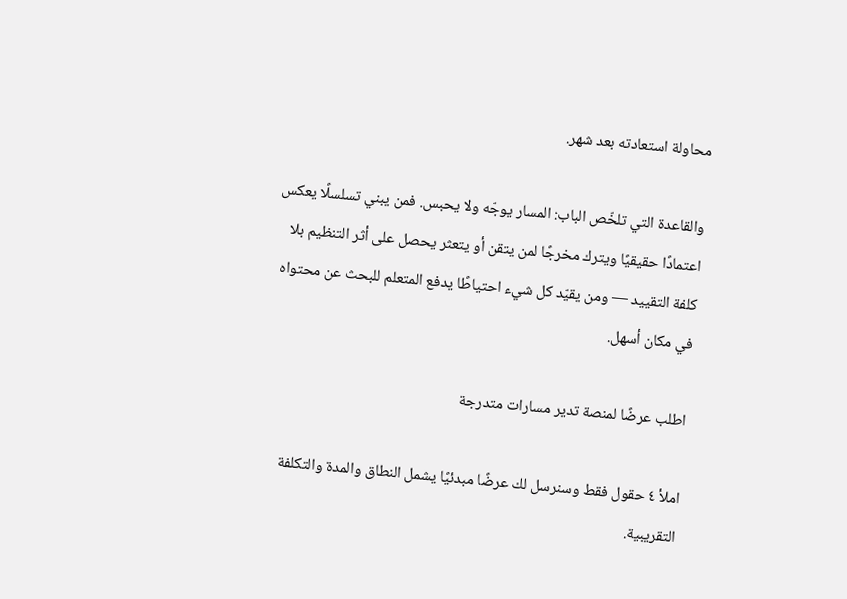محاولة استعادته بعد شهر.

والقاعدة التي تلخّص الباب: المسار يوجّه ولا يحبس. فمن يبني تسلسلًا يعكس اعتمادًا حقيقيًا ويترك مخرجًا لمن يتقن أو يتعثر يحصل على أثر التنظيم بلا كلفة التقييد — ومن يقيّد كل شيء احتياطًا يدفع المتعلم للبحث عن محتواه في مكان أسهل.

اطلب عرضًا لمنصة تدير مسارات متدرجة

املأ ٤ حقول فقط وسنرسل لك عرضًا مبدئيًا يشمل النطاق والمدة والتكلفة التقريبية.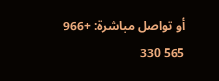أو تواصل مباشرة: +966 565 330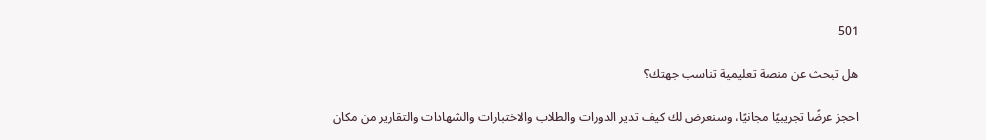501

هل تبحث عن منصة تعليمية تناسب جهتك؟

احجز عرضًا تجريبيًا مجانيًا، وسنعرض لك كيف تدير الدورات والطلاب والاختبارات والشهادات والتقارير من مكان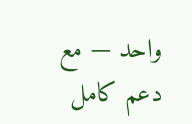واحد — مع دعم كامل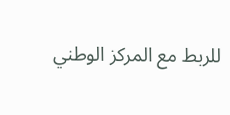للربط مع المركز الوطني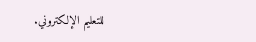للتعليم الإلكتروني.